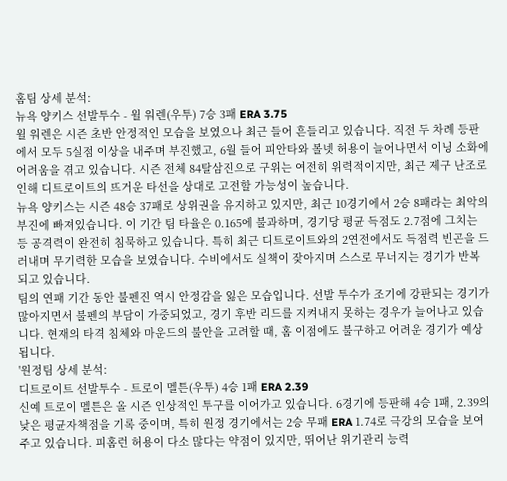홈팀 상세 분석:
뉴욕 양키스 선발투수 - 윌 워렌(우투) 7승 3패 ERA 3.75
윌 워렌은 시즌 초반 안정적인 모습을 보였으나 최근 들어 흔들리고 있습니다. 직전 두 차례 등판에서 모두 5실점 이상을 내주며 부진했고, 6월 들어 피안타와 볼넷 허용이 늘어나면서 이닝 소화에 어려움을 겪고 있습니다. 시즌 전체 84탈삼진으로 구위는 여전히 위력적이지만, 최근 제구 난조로 인해 디트로이트의 뜨거운 타선을 상대로 고전할 가능성이 높습니다.
뉴욕 양키스는 시즌 48승 37패로 상위권을 유지하고 있지만, 최근 10경기에서 2승 8패라는 최악의 부진에 빠져있습니다. 이 기간 팀 타율은 0.165에 불과하며, 경기당 평균 득점도 2.7점에 그치는 등 공격력이 완전히 침묵하고 있습니다. 특히 최근 디트로이트와의 2연전에서도 득점력 빈곤을 드러내며 무기력한 모습을 보였습니다. 수비에서도 실책이 잦아지며 스스로 무너지는 경기가 반복되고 있습니다.
팀의 연패 기간 동안 불펜진 역시 안정감을 잃은 모습입니다. 선발 투수가 조기에 강판되는 경기가 많아지면서 불펜의 부담이 가중되었고, 경기 후반 리드를 지켜내지 못하는 경우가 늘어나고 있습니다. 현재의 타격 침체와 마운드의 불안을 고려할 때, 홈 이점에도 불구하고 어려운 경기가 예상됩니다.
'원정팀 상세 분석:
디트로이트 선발투수 - 트로이 멜튼(우투) 4승 1패 ERA 2.39
신예 트로이 멜튼은 올 시즌 인상적인 투구를 이어가고 있습니다. 6경기에 등판해 4승 1패, 2.39의 낮은 평균자책점을 기록 중이며, 특히 원정 경기에서는 2승 무패 ERA 1.74로 극강의 모습을 보여주고 있습니다. 피홈런 허용이 다소 많다는 약점이 있지만, 뛰어난 위기관리 능력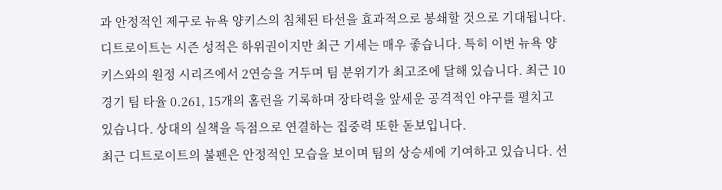과 안정적인 제구로 뉴욕 양키스의 침체된 타선을 효과적으로 봉쇄할 것으로 기대됩니다.
디트로이트는 시즌 성적은 하위권이지만 최근 기세는 매우 좋습니다. 특히 이번 뉴욕 양키스와의 원정 시리즈에서 2연승을 거두며 팀 분위기가 최고조에 달해 있습니다. 최근 10경기 팀 타율 0.261, 15개의 홈런을 기록하며 장타력을 앞세운 공격적인 야구를 펼치고 있습니다. 상대의 실책을 득점으로 연결하는 집중력 또한 돋보입니다.
최근 디트로이트의 불펜은 안정적인 모습을 보이며 팀의 상승세에 기여하고 있습니다. 선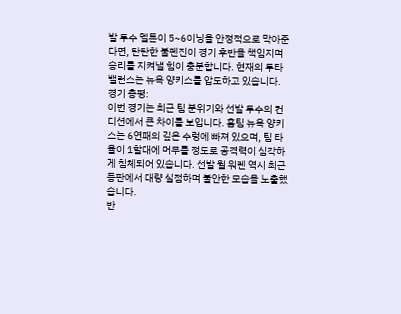발 투수 멜튼이 5~6이닝을 안정적으로 막아준다면, 탄탄한 불펜진이 경기 후반을 책임지며 승리를 지켜낼 힘이 충분합니다. 현재의 투타 밸런스는 뉴욕 양키스를 압도하고 있습니다.
경기 총평:
이번 경기는 최근 팀 분위기와 선발 투수의 컨디션에서 큰 차이를 보입니다. 홈팀 뉴욕 양키스는 6연패의 깊은 수렁에 빠져 있으며, 팀 타율이 1할대에 머무를 정도로 공격력이 심각하게 침체되어 있습니다. 선발 윌 워렌 역시 최근 등판에서 대량 실점하며 불안한 모습을 노출했습니다.
반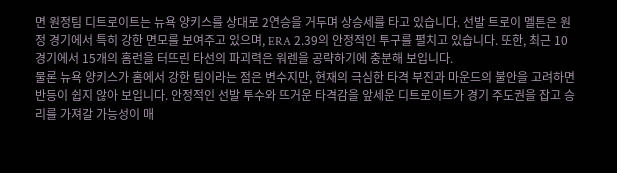면 원정팀 디트로이트는 뉴욕 양키스를 상대로 2연승을 거두며 상승세를 타고 있습니다. 선발 트로이 멜튼은 원정 경기에서 특히 강한 면모를 보여주고 있으며, ERA 2.39의 안정적인 투구를 펼치고 있습니다. 또한, 최근 10경기에서 15개의 홈런을 터뜨린 타선의 파괴력은 워렌을 공략하기에 충분해 보입니다.
물론 뉴욕 양키스가 홈에서 강한 팀이라는 점은 변수지만, 현재의 극심한 타격 부진과 마운드의 불안을 고려하면 반등이 쉽지 않아 보입니다. 안정적인 선발 투수와 뜨거운 타격감을 앞세운 디트로이트가 경기 주도권을 잡고 승리를 가져갈 가능성이 매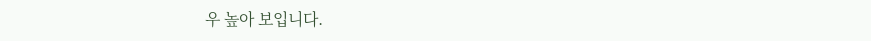우 높아 보입니다.